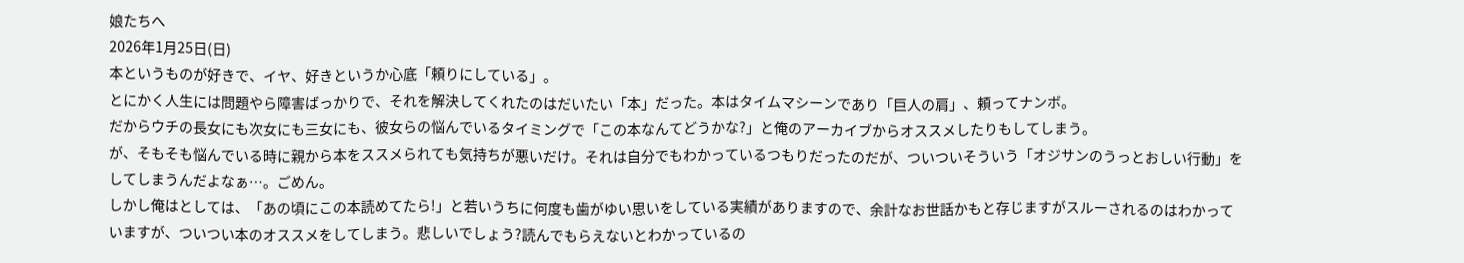娘たちへ
2026年1月25日(日)
本というものが好きで、イヤ、好きというか心底「頼りにしている」。
とにかく人生には問題やら障害ばっかりで、それを解決してくれたのはだいたい「本」だった。本はタイムマシーンであり「巨人の肩」、頼ってナンボ。
だからウチの長女にも次女にも三女にも、彼女らの悩んでいるタイミングで「この本なんてどうかな?」と俺のアーカイブからオススメしたりもしてしまう。
が、そもそも悩んでいる時に親から本をススメられても気持ちが悪いだけ。それは自分でもわかっているつもりだったのだが、ついついそういう「オジサンのうっとおしい行動」をしてしまうんだよなぁ⋯。ごめん。
しかし俺はとしては、「あの頃にこの本読めてたら!」と若いうちに何度も歯がゆい思いをしている実績がありますので、余計なお世話かもと存じますがスルーされるのはわかっていますが、ついつい本のオススメをしてしまう。悲しいでしょう?読んでもらえないとわかっているの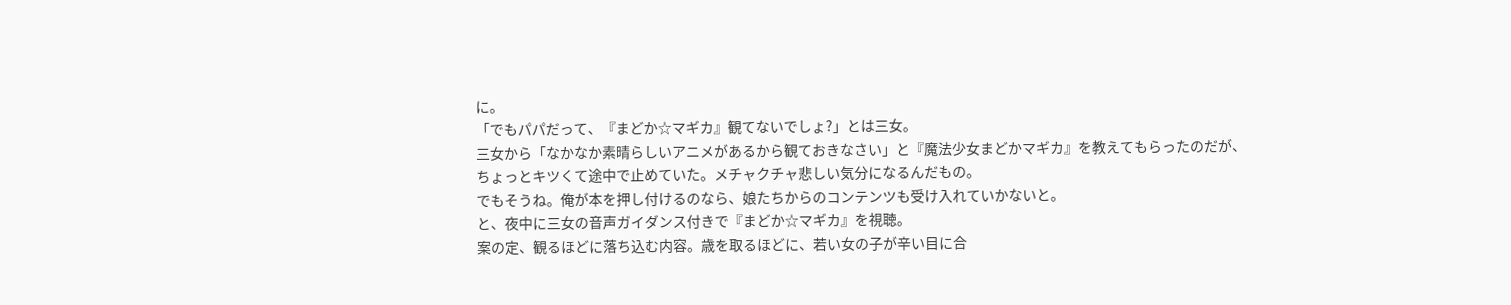に。
「でもパパだって、『まどか☆マギカ』観てないでしょ?」とは三女。
三女から「なかなか素晴らしいアニメがあるから観ておきなさい」と『魔法少女まどかマギカ』を教えてもらったのだが、ちょっとキツくて途中で止めていた。メチャクチャ悲しい気分になるんだもの。
でもそうね。俺が本を押し付けるのなら、娘たちからのコンテンツも受け入れていかないと。
と、夜中に三女の音声ガイダンス付きで『まどか☆マギカ』を視聴。
案の定、観るほどに落ち込む内容。歳を取るほどに、若い女の子が辛い目に合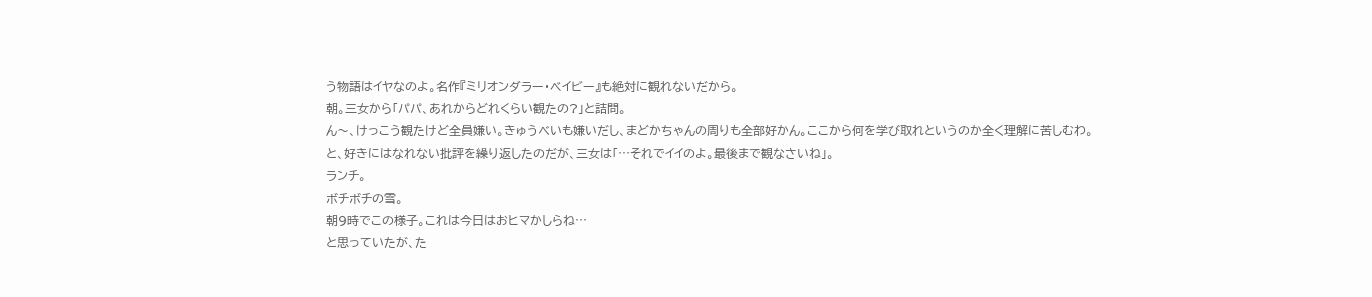う物語はイヤなのよ。名作『ミリオンダラー・ベイビー』も絶対に観れないだから。
朝。三女から「パパ、あれからどれくらい観たの?」と詰問。
ん〜、けっこう観たけど全員嫌い。きゅうべいも嫌いだし、まどかちゃんの周りも全部好かん。ここから何を学び取れというのか全く理解に苦しむわ。
と、好きにはなれない批評を繰り返したのだが、三女は「⋯それでイイのよ。最後まで観なさいね」。
ランチ。
ボチボチの雪。
朝9時でこの様子。これは今日はおヒマかしらね⋯
と思っていたが、た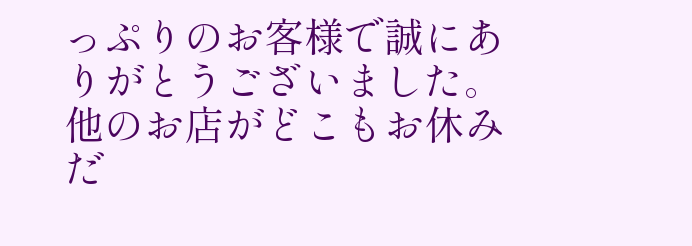っぷりのお客様で誠にありがとうございました。他のお店がどこもお休みだ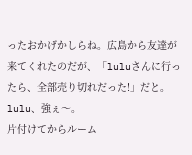ったおかげかしらね。広島から友達が来てくれたのだが、「luluさんに行ったら、全部売り切れだった!」だと。lulu、強ぇ〜。
片付けてからルーム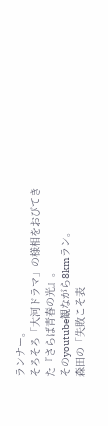ランナー。
そろそろ「大河ドラマ」の様相をおびてきた『さらば青春の光』。
そのyoutube観ながら8kmラン。
森田の「失敗こそ表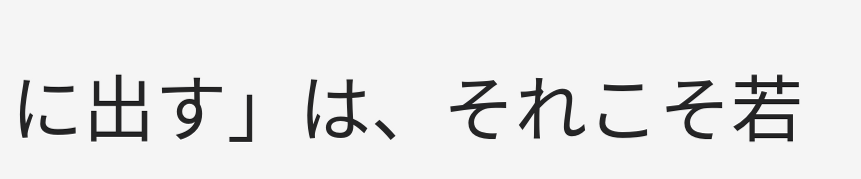に出す」は、それこそ若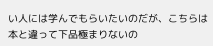い人には学んでもらいたいのだが、こちらは本と違って下品極まりないの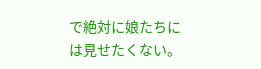で絶対に娘たちには見せたくない。